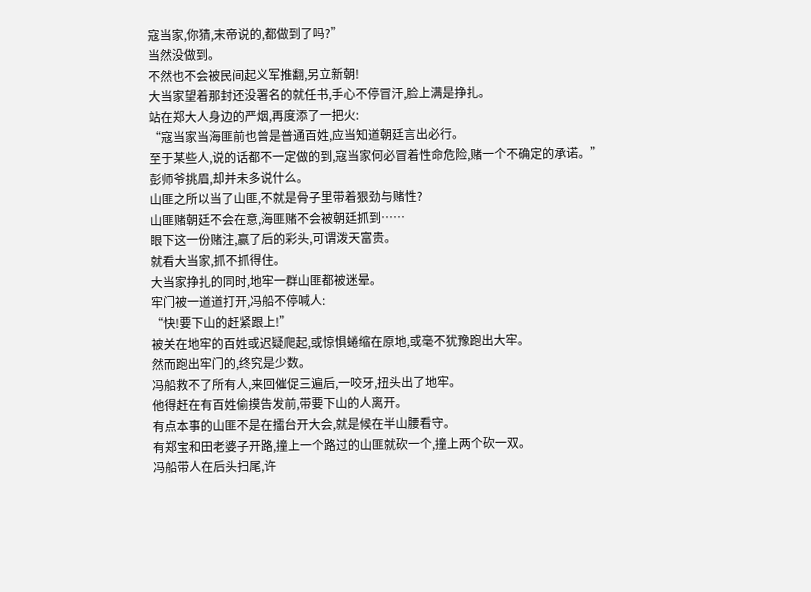寇当家,你猜,末帝说的,都做到了吗?”
当然没做到。
不然也不会被民间起义军推翻,另立新朝!
大当家望着那封还没署名的就任书,手心不停冒汗,脸上满是挣扎。
站在郑大人身边的严烟,再度添了一把火:
“寇当家当海匪前也曾是普通百姓,应当知道朝廷言出必行。
至于某些人,说的话都不一定做的到,寇当家何必冒着性命危险,赌一个不确定的承诺。”
彭师爷挑眉,却并未多说什么。
山匪之所以当了山匪,不就是骨子里带着狠劲与赌性?
山匪赌朝廷不会在意,海匪赌不会被朝廷抓到……
眼下这一份赌注,赢了后的彩头,可谓泼天富贵。
就看大当家,抓不抓得住。
大当家挣扎的同时,地牢一群山匪都被迷晕。
牢门被一道道打开,冯船不停喊人:
“快!要下山的赶紧跟上!”
被关在地牢的百姓或迟疑爬起,或惊惧蜷缩在原地,或毫不犹豫跑出大牢。
然而跑出牢门的,终究是少数。
冯船救不了所有人,来回催促三遍后,一咬牙,扭头出了地牢。
他得赶在有百姓偷摸告发前,带要下山的人离开。
有点本事的山匪不是在擂台开大会,就是候在半山腰看守。
有郑宝和田老婆子开路,撞上一个路过的山匪就砍一个,撞上两个砍一双。
冯船带人在后头扫尾,许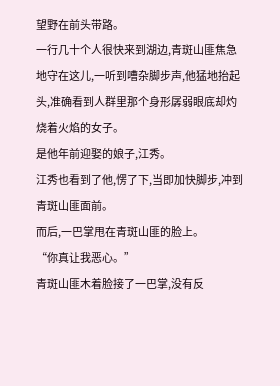望野在前头带路。
一行几十个人很快来到湖边,青斑山匪焦急地守在这儿,一听到嘈杂脚步声,他猛地抬起头,准确看到人群里那个身形孱弱眼底却灼烧着火焰的女子。
是他年前迎娶的娘子,江秀。
江秀也看到了他,愣了下,当即加快脚步,冲到青斑山匪面前。
而后,一巴掌甩在青斑山匪的脸上。
“你真让我恶心。”
青斑山匪木着脸接了一巴掌,没有反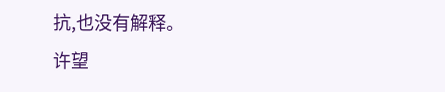抗,也没有解释。
许望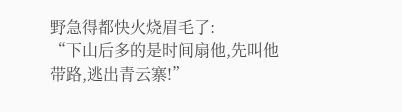野急得都快火烧眉毛了:
“下山后多的是时间扇他,先叫他带路,逃出青云寨!”